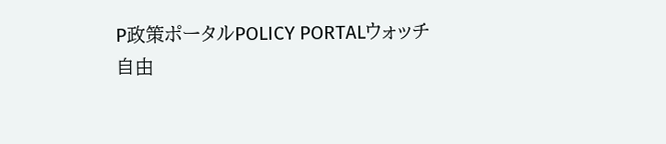P政策ポータルPOLICY PORTALウォッチ
自由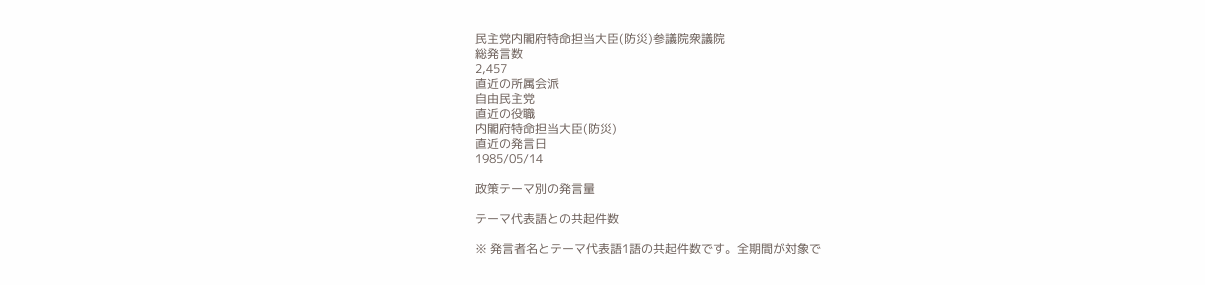民主党内閣府特命担当大臣(防災)参議院衆議院
総発言数
2,457
直近の所属会派
自由民主党
直近の役職
内閣府特命担当大臣(防災)
直近の発言日
1985/05/14

政策テーマ別の発言量

テーマ代表語との共起件数

※ 発言者名とテーマ代表語1語の共起件数です。全期間が対象で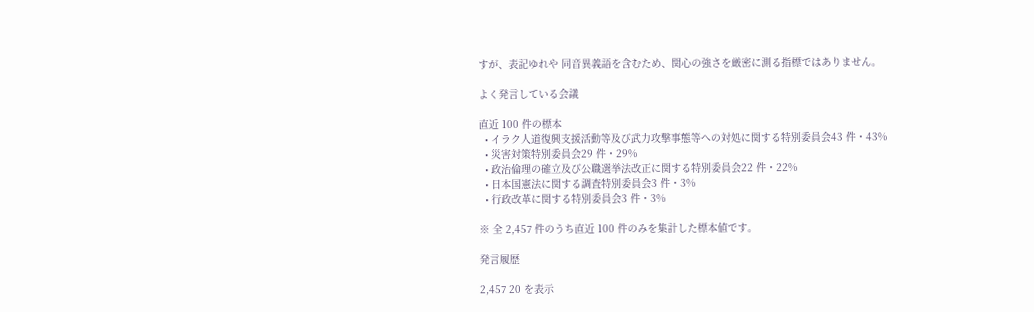すが、表記ゆれや 同音異義語を含むため、関心の強さを厳密に測る指標ではありません。

よく発言している会議

直近 100 件の標本
  • イラク人道復興支援活動等及び武力攻撃事態等への対処に関する特別委員会43 件・43%
  • 災害対策特別委員会29 件・29%
  • 政治倫理の確立及び公職選挙法改正に関する特別委員会22 件・22%
  • 日本国憲法に関する調査特別委員会3 件・3%
  • 行政改革に関する特別委員会3 件・3%

※ 全 2,457 件のうち直近 100 件のみを集計した標本値です。

発言履歴

2,457 20 を表示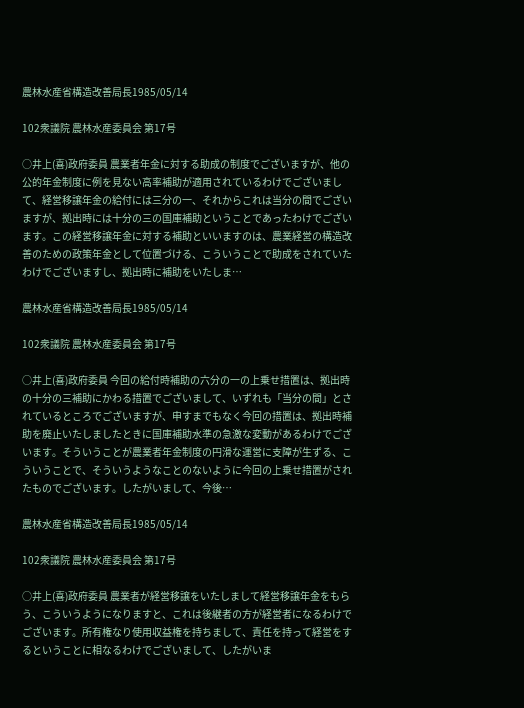農林水産省構造改善局長1985/05/14

102衆議院 農林水産委員会 第17号

○井上(喜)政府委員 農業者年金に対する助成の制度でございますが、他の公的年金制度に例を見ない高率補助が適用されているわけでございまして、経営移譲年金の給付には三分の一、それからこれは当分の間でございますが、拠出時には十分の三の国庫補助ということであったわけでございます。この経営移譲年金に対する補助といいますのは、農業経営の構造改善のための政策年金として位置づける、こういうことで助成をされていたわけでございますし、拠出時に補助をいたしま…

農林水産省構造改善局長1985/05/14

102衆議院 農林水産委員会 第17号

○井上(喜)政府委員 今回の給付時補助の六分の一の上乗せ措置は、拠出時の十分の三補助にかわる措置でございまして、いずれも「当分の間」とされているところでございますが、申すまでもなく今回の措置は、拠出時補助を廃止いたしましたときに国庫補助水準の急激な変動があるわけでございます。そういうことが農業者年金制度の円滑な運営に支障が生ずる、こういうことで、そういうようなことのないように今回の上乗せ措置がされたものでございます。したがいまして、今後…

農林水産省構造改善局長1985/05/14

102衆議院 農林水産委員会 第17号

○井上(喜)政府委員 農業者が経営移譲をいたしまして経営移譲年金をもらう、こういうようになりますと、これは後継者の方が経営者になるわけでございます。所有権なり使用収益権を持ちまして、責任を持って経営をするということに相なるわけでございまして、したがいま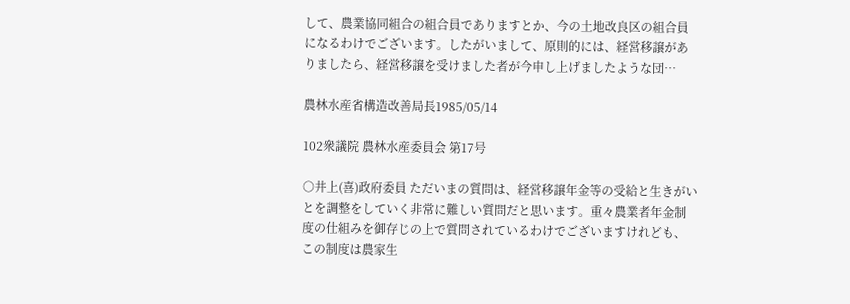して、農業協同組合の組合員でありますとか、今の土地改良区の組合員になるわけでございます。したがいまして、原則的には、経営移譲がありましたら、経営移譲を受けました者が今申し上げましたような団…

農林水産省構造改善局長1985/05/14

102衆議院 農林水産委員会 第17号

○井上(喜)政府委員 ただいまの質問は、経営移譲年金等の受給と生きがいとを調整をしていく非常に難しい質問だと思います。重々農業者年金制度の仕組みを御存じの上で質問されているわけでございますけれども、この制度は農家生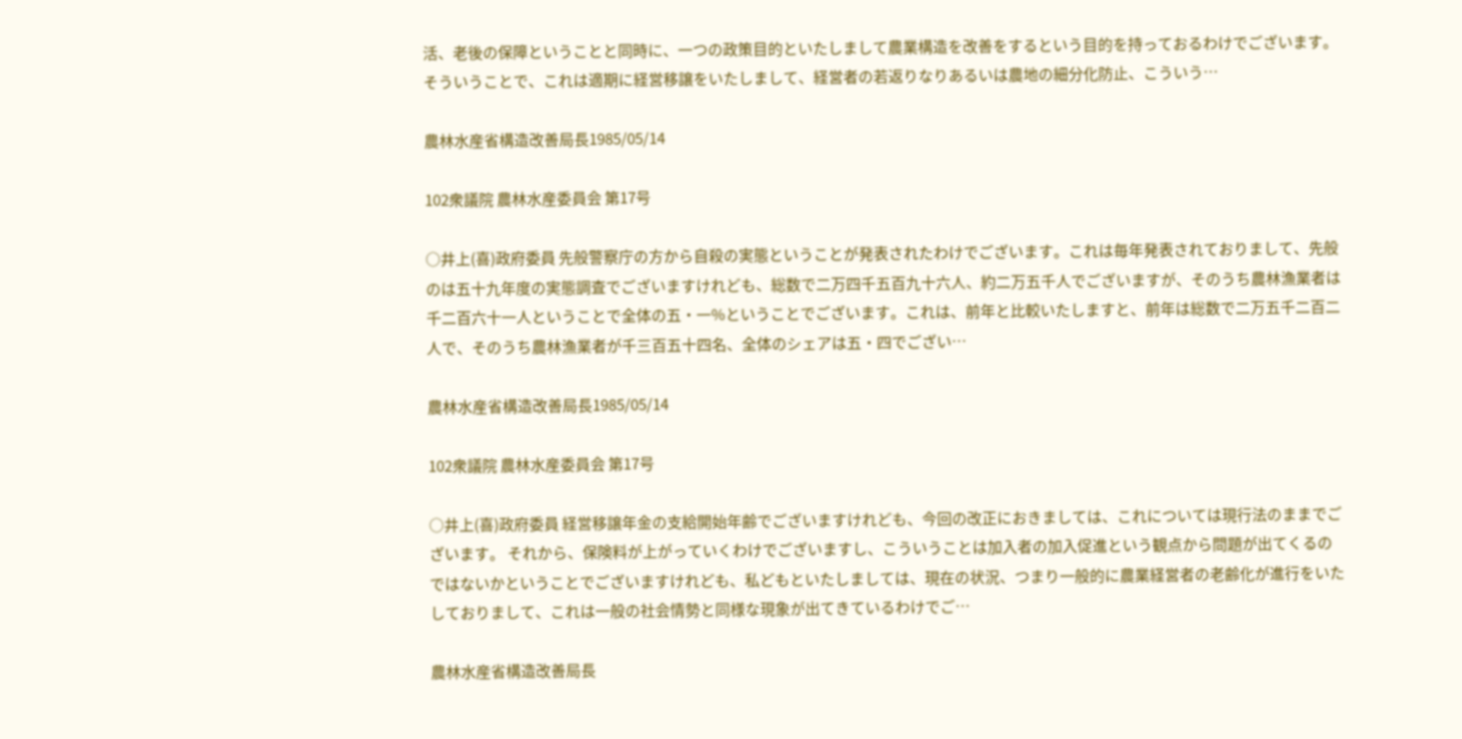活、老後の保障ということと同時に、一つの政策目的といたしまして農業構造を改善をするという目的を持っておるわけでございます。そういうことで、これは適期に経営移譲をいたしまして、経営者の若返りなりあるいは農地の細分化防止、こういう…

農林水産省構造改善局長1985/05/14

102衆議院 農林水産委員会 第17号

○井上(喜)政府委員 先般警察庁の方から自殺の実態ということが発表されたわけでございます。これは毎年発表されておりまして、先般のは五十九年度の実態調査でございますけれども、総数で二万四千五百九十六人、約二万五千人でございますが、そのうち農林漁業者は千二百六十一人ということで全体の五・一%ということでございます。これは、前年と比較いたしますと、前年は総数で二万五千二百二人で、そのうち農林漁業者が千三百五十四名、全体のシェアは五・四でござい…

農林水産省構造改善局長1985/05/14

102衆議院 農林水産委員会 第17号

○井上(喜)政府委員 経営移譲年金の支給開始年齢でございますけれども、今回の改正におきましては、これについては現行法のままでございます。 それから、保険料が上がっていくわけでございますし、こういうことは加入者の加入促進という観点から問題が出てくるのではないかということでございますけれども、私どもといたしましては、現在の状況、つまり一般的に農業経営者の老齢化が進行をいたしておりまして、これは一般の社会情勢と同様な現象が出てきているわけでご…

農林水産省構造改善局長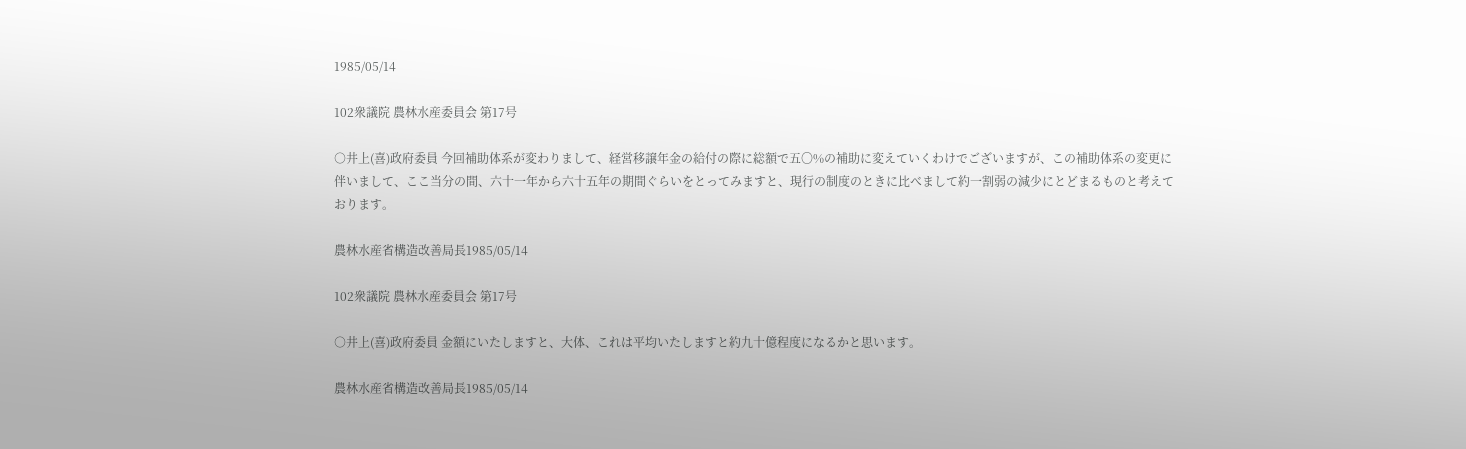1985/05/14

102衆議院 農林水産委員会 第17号

○井上(喜)政府委員 今回補助体系が変わりまして、経営移譲年金の給付の際に総額で五〇%の補助に変えていくわけでございますが、この補助体系の変更に伴いまして、ここ当分の間、六十一年から六十五年の期間ぐらいをとってみますと、現行の制度のときに比べまして約一割弱の減少にとどまるものと考えております。

農林水産省構造改善局長1985/05/14

102衆議院 農林水産委員会 第17号

○井上(喜)政府委員 金額にいたしますと、大体、これは平均いたしますと約九十億程度になるかと思います。

農林水産省構造改善局長1985/05/14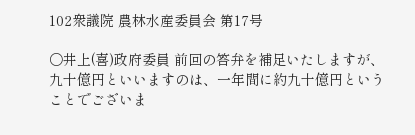102衆議院 農林水産委員会 第17号

○井上(喜)政府委員 前回の答弁を補足いたしますが、九十億円といいますのは、一年間に約九十億円ということでございま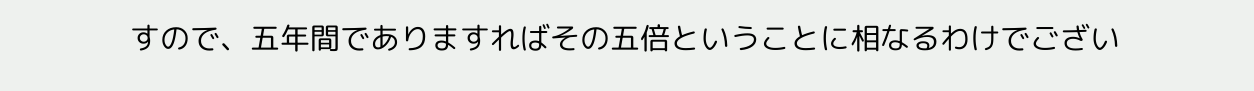すので、五年間でありますればその五倍ということに相なるわけでござい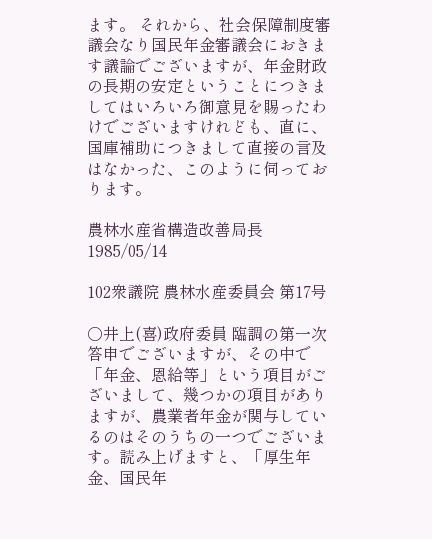ます。 それから、社会保障制度審議会なり国民年金審議会におきます議論でございますが、年金財政の長期の安定ということにつきましてはいろいろ御意見を賜ったわけでございますけれども、直に、国庫補助につきまして直接の言及はなかった、このように伺っております。

農林水産省構造改善局長1985/05/14

102衆議院 農林水産委員会 第17号

○井上(喜)政府委員 臨調の第一次答申でございますが、その中で「年金、恩給等」という項目がございまして、幾つかの項目がありますが、農業者年金が関与しているのはそのうちの一つでございます。読み上げますと、「厚生年金、国民年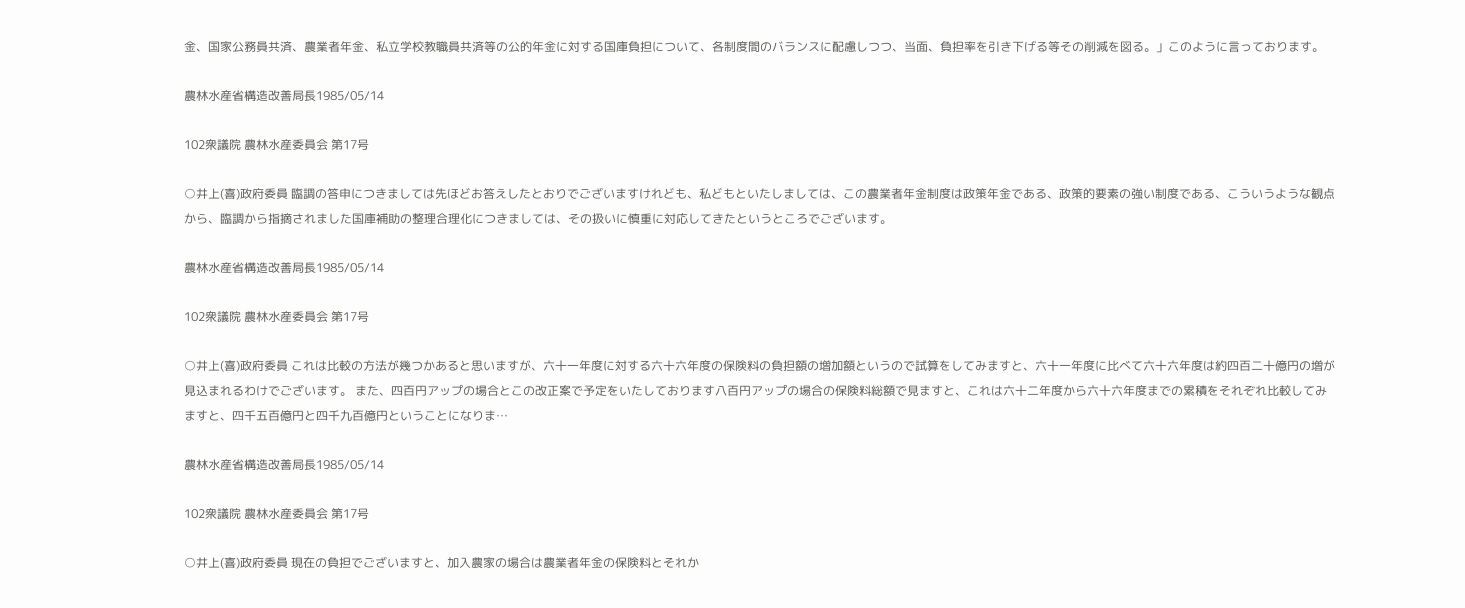金、国家公務員共済、農業者年金、私立学校教職員共済等の公的年金に対する国庫負担について、各制度間のバランスに配慮しつつ、当面、負担率を引き下げる等その削減を図る。」このように言っております。

農林水産省構造改善局長1985/05/14

102衆議院 農林水産委員会 第17号

○井上(喜)政府委員 臨調の答申につきましては先ほどお答えしたとおりでございますけれども、私どもといたしましては、この農業者年金制度は政策年金である、政策的要素の強い制度である、こういうような観点から、臨調から指摘されました国庫補助の整理合理化につきましては、その扱いに慎重に対応してきたというところでございます。

農林水産省構造改善局長1985/05/14

102衆議院 農林水産委員会 第17号

○井上(喜)政府委員 これは比較の方法が幾つかあると思いますが、六十一年度に対する六十六年度の保険料の負担額の増加額というので試算をしてみますと、六十一年度に比べて六十六年度は約四百二十億円の増が見込まれるわけでございます。 また、四百円アップの場合とこの改正案で予定をいたしております八百円アップの場合の保険料総額で見ますと、これは六十二年度から六十六年度までの累積をそれぞれ比較してみますと、四千五百億円と四千九百億円ということになりま…

農林水産省構造改善局長1985/05/14

102衆議院 農林水産委員会 第17号

○井上(喜)政府委員 現在の負担でございますと、加入農家の場合は農業者年金の保険料とそれか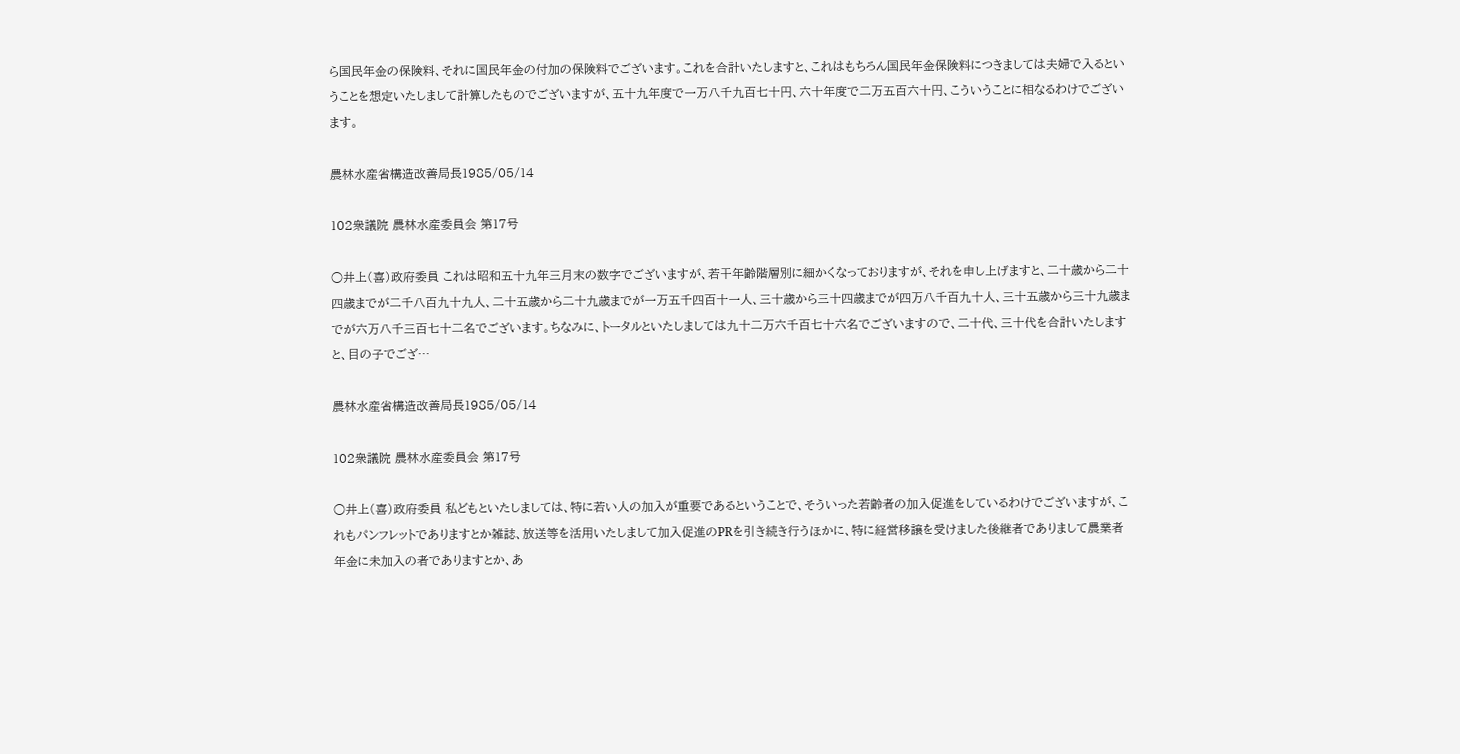ら国民年金の保険料、それに国民年金の付加の保険料でございます。これを合計いたしますと、これはもちろん国民年金保険料につきましては夫婦で入るということを想定いたしまして計算したものでございますが、五十九年度で一万八千九百七十円、六十年度で二万五百六十円、こういうことに相なるわけでございます。

農林水産省構造改善局長1985/05/14

102衆議院 農林水産委員会 第17号

○井上(喜)政府委員 これは昭和五十九年三月末の数字でございますが、若干年齢階層別に細かくなっておりますが、それを申し上げますと、二十歳から二十四歳までが二千八百九十九人、二十五歳から二十九歳までが一万五千四百十一人、三十歳から三十四歳までが四万八千百九十人、三十五歳から三十九歳までが六万八千三百七十二名でございます。ちなみに、トータルといたしましては九十二万六千百七十六名でございますので、二十代、三十代を合計いたしますと、目の子でござ…

農林水産省構造改善局長1985/05/14

102衆議院 農林水産委員会 第17号

○井上(喜)政府委員 私どもといたしましては、特に若い人の加入が重要であるということで、そういった若齢者の加入促進をしているわけでございますが、これもパンフレットでありますとか雑誌、放送等を活用いたしまして加入促進のPRを引き続き行うほかに、特に経営移譲を受けました後継者でありまして農業者年金に未加入の者でありますとか、あ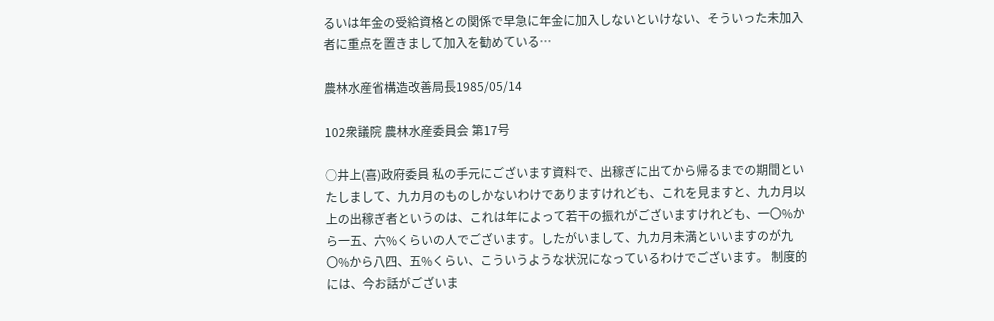るいは年金の受給資格との関係で早急に年金に加入しないといけない、そういった未加入者に重点を置きまして加入を勧めている…

農林水産省構造改善局長1985/05/14

102衆議院 農林水産委員会 第17号

○井上(喜)政府委員 私の手元にございます資料で、出稼ぎに出てから帰るまでの期間といたしまして、九カ月のものしかないわけでありますけれども、これを見ますと、九カ月以上の出稼ぎ者というのは、これは年によって若干の振れがございますけれども、一〇%から一五、六%くらいの人でございます。したがいまして、九カ月未満といいますのが九〇%から八四、五%くらい、こういうような状況になっているわけでございます。 制度的には、今お話がございま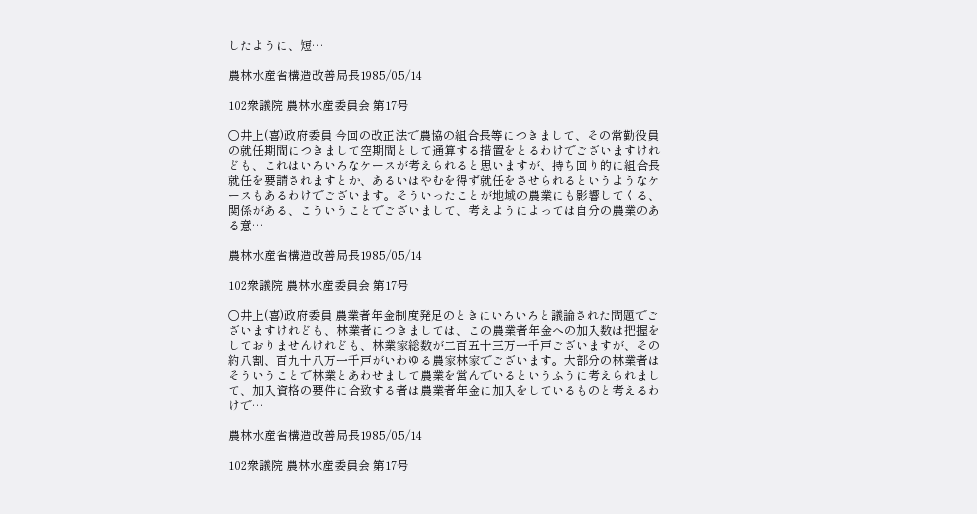したように、短…

農林水産省構造改善局長1985/05/14

102衆議院 農林水産委員会 第17号

○井上(喜)政府委員 今回の改正法で農協の組合長等につきまして、その常勤役員の就任期間につきまして空期間として通算する措置をとるわけでございますけれども、これはいろいろなケースが考えられると思いますが、持ち回り的に組合長就任を要請されますとか、あるいはやむを得ず就任をさせられるというようなケースもあるわけでございます。そういったことが地域の農業にも影響してくる、関係がある、こういうことでございまして、考えようによっては自分の農業のある意…

農林水産省構造改善局長1985/05/14

102衆議院 農林水産委員会 第17号

○井上(喜)政府委員 農業者年金制度発足のときにいろいろと議論された問題でございますけれども、林業者につきましては、この農業者年金への加入数は把握をしておりませんけれども、林業家総数が二百五十三万一千戸ございますが、その約八割、百九十八万一千戸がいわゆる農家林家でございます。大部分の林業者はそういうことで林業とあわせまして農業を営んでいるというふうに考えられまして、加入資格の要件に合致する者は農業者年金に加入をしているものと考えるわけで…

農林水産省構造改善局長1985/05/14

102衆議院 農林水産委員会 第17号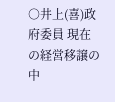○井上(喜)政府委員 現在の経営移譲の中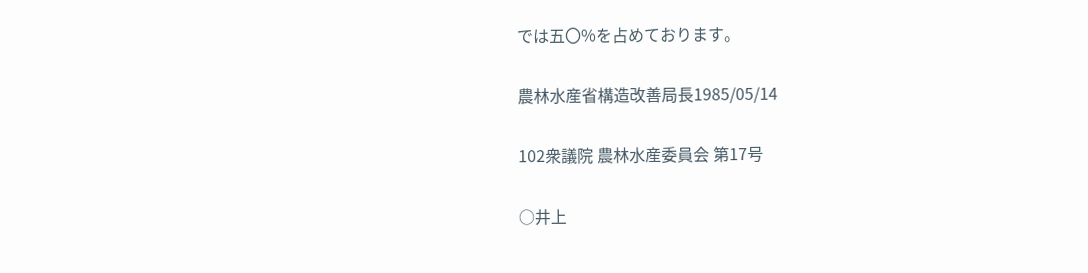では五〇%を占めております。

農林水産省構造改善局長1985/05/14

102衆議院 農林水産委員会 第17号

○井上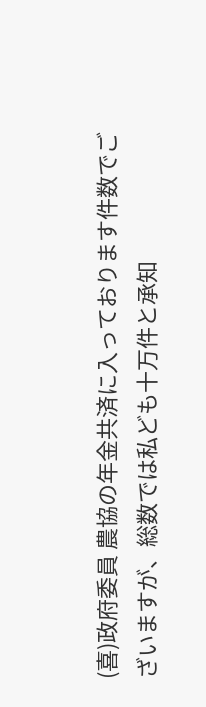(喜)政府委員 農協の年金共済に入っております件数でございますが、総数では私ども十万件と承知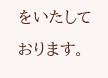をいたしております。